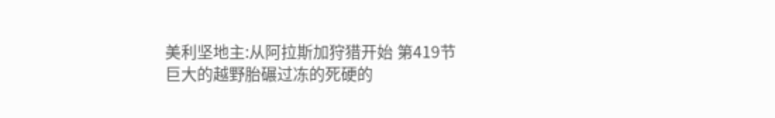美利坚地主:从阿拉斯加狩猎开始 第419节
巨大的越野胎碾过冻的死硬的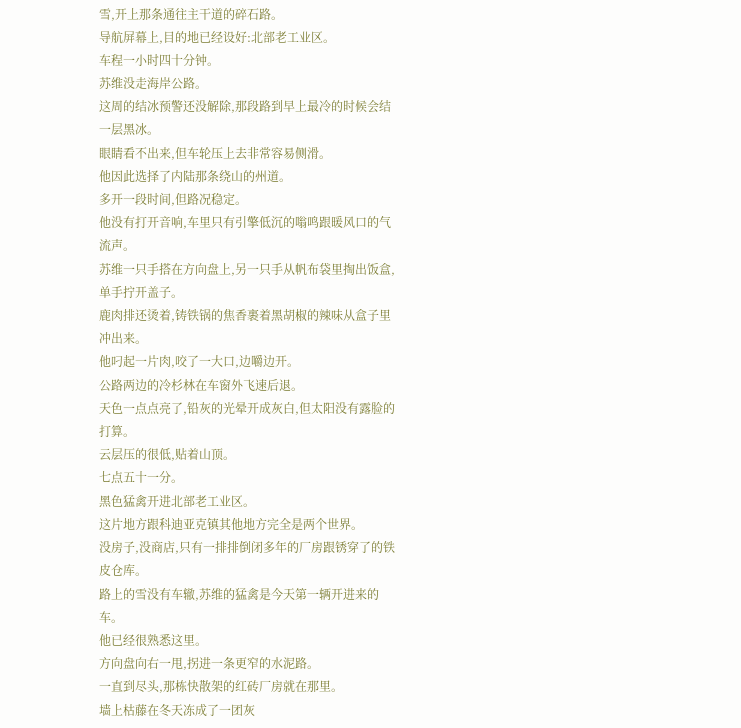雪,开上那条通往主干道的碎石路。
导航屏幕上,目的地已经设好:北部老工业区。
车程一小时四十分钟。
苏维没走海岸公路。
这周的结冰预警还没解除,那段路到早上最冷的时候会结一层黑冰。
眼睛看不出来,但车轮压上去非常容易侧滑。
他因此选择了内陆那条绕山的州道。
多开一段时间,但路况稳定。
他没有打开音响,车里只有引擎低沉的嗡鸣跟暖风口的气流声。
苏维一只手搭在方向盘上,另一只手从帆布袋里掏出饭盒,单手拧开盖子。
鹿肉排还烫着,铸铁锅的焦香裹着黑胡椒的辣味从盒子里冲出来。
他叼起一片肉,咬了一大口,边嚼边开。
公路两边的冷杉林在车窗外飞速后退。
天色一点点亮了,铅灰的光晕开成灰白,但太阳没有露脸的打算。
云层压的很低,贴着山顶。
七点五十一分。
黑色猛禽开进北部老工业区。
这片地方跟科迪亚克镇其他地方完全是两个世界。
没房子,没商店,只有一排排倒闭多年的厂房跟锈穿了的铁皮仓库。
路上的雪没有车辙,苏维的猛禽是今天第一辆开进来的车。
他已经很熟悉这里。
方向盘向右一甩,拐进一条更窄的水泥路。
一直到尽头,那栋快散架的红砖厂房就在那里。
墙上枯藤在冬天冻成了一团灰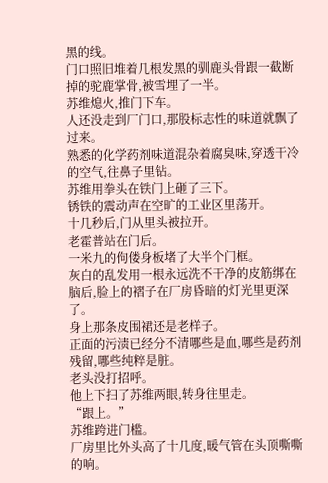黑的线。
门口照旧堆着几根发黑的驯鹿头骨跟一截断掉的驼鹿掌骨,被雪埋了一半。
苏维熄火,推门下车。
人还没走到厂门口,那股标志性的味道就飘了过来。
熟悉的化学药剂味道混杂着腐臭味,穿透干冷的空气,往鼻子里钻。
苏维用拳头在铁门上砸了三下。
锈铁的震动声在空旷的工业区里荡开。
十几秒后,门从里头被拉开。
老霍普站在门后。
一米九的佝偻身板堵了大半个门框。
灰白的乱发用一根永远洗不干净的皮筋绑在脑后,脸上的褶子在厂房昏暗的灯光里更深了。
身上那条皮围裙还是老样子。
正面的污渍已经分不清哪些是血,哪些是药剂残留,哪些纯粹是脏。
老头没打招呼。
他上下扫了苏维两眼,转身往里走。
“跟上。”
苏维跨进门槛。
厂房里比外头高了十几度,暖气管在头顶嘶嘶的响。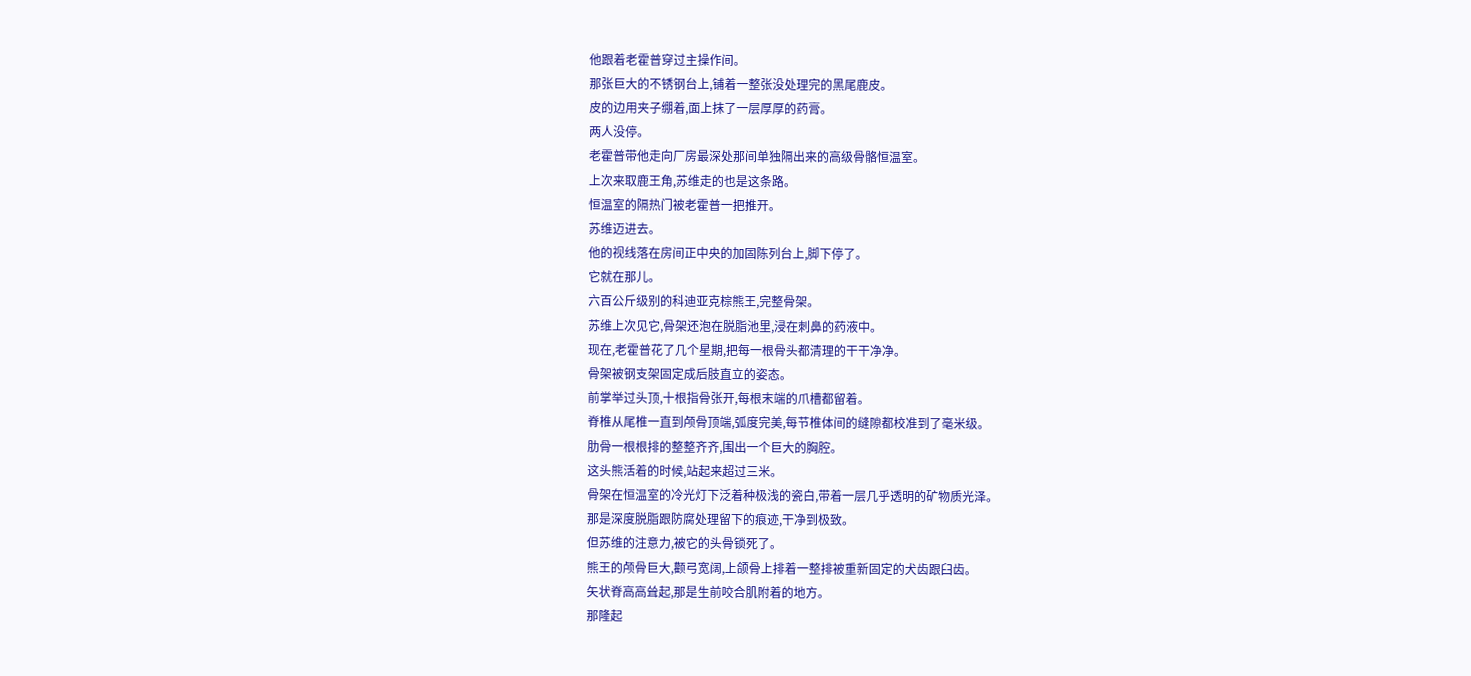他跟着老霍普穿过主操作间。
那张巨大的不锈钢台上,铺着一整张没处理完的黑尾鹿皮。
皮的边用夹子绷着,面上抹了一层厚厚的药膏。
两人没停。
老霍普带他走向厂房最深处那间单独隔出来的高级骨骼恒温室。
上次来取鹿王角,苏维走的也是这条路。
恒温室的隔热门被老霍普一把推开。
苏维迈进去。
他的视线落在房间正中央的加固陈列台上,脚下停了。
它就在那儿。
六百公斤级别的科迪亚克棕熊王,完整骨架。
苏维上次见它,骨架还泡在脱脂池里,浸在刺鼻的药液中。
现在,老霍普花了几个星期,把每一根骨头都清理的干干净净。
骨架被钢支架固定成后肢直立的姿态。
前掌举过头顶,十根指骨张开,每根末端的爪槽都留着。
脊椎从尾椎一直到颅骨顶端,弧度完美,每节椎体间的缝隙都校准到了毫米级。
肋骨一根根排的整整齐齐,围出一个巨大的胸腔。
这头熊活着的时候,站起来超过三米。
骨架在恒温室的冷光灯下泛着种极浅的瓷白,带着一层几乎透明的矿物质光泽。
那是深度脱脂跟防腐处理留下的痕迹,干净到极致。
但苏维的注意力,被它的头骨锁死了。
熊王的颅骨巨大,颧弓宽阔,上颌骨上排着一整排被重新固定的犬齿跟臼齿。
矢状脊高高耸起,那是生前咬合肌附着的地方。
那隆起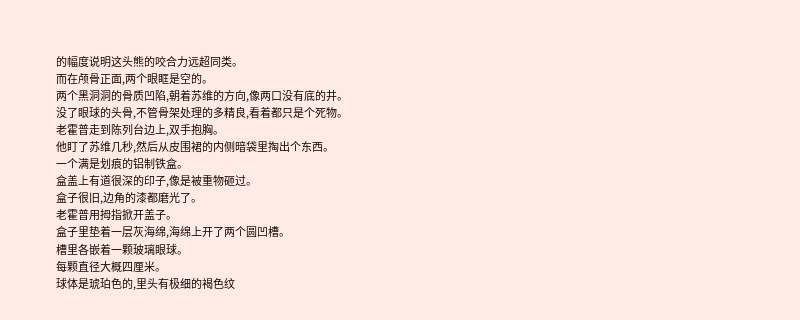的幅度说明这头熊的咬合力远超同类。
而在颅骨正面,两个眼眶是空的。
两个黑洞洞的骨质凹陷,朝着苏维的方向,像两口没有底的井。
没了眼球的头骨,不管骨架处理的多精良,看着都只是个死物。
老霍普走到陈列台边上,双手抱胸。
他盯了苏维几秒,然后从皮围裙的内侧暗袋里掏出个东西。
一个满是划痕的铝制铁盒。
盒盖上有道很深的印子,像是被重物砸过。
盒子很旧,边角的漆都磨光了。
老霍普用拇指掀开盖子。
盒子里垫着一层灰海绵,海绵上开了两个圆凹槽。
槽里各嵌着一颗玻璃眼球。
每颗直径大概四厘米。
球体是琥珀色的,里头有极细的褐色纹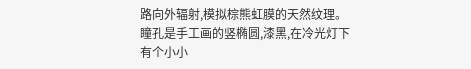路向外辐射,模拟棕熊虹膜的天然纹理。
瞳孔是手工画的竖椭圆,漆黑,在冷光灯下有个小小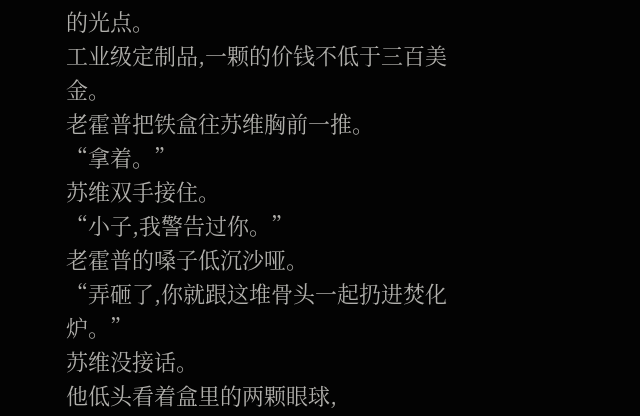的光点。
工业级定制品,一颗的价钱不低于三百美金。
老霍普把铁盒往苏维胸前一推。
“拿着。”
苏维双手接住。
“小子,我警告过你。”
老霍普的嗓子低沉沙哑。
“弄砸了,你就跟这堆骨头一起扔进焚化炉。”
苏维没接话。
他低头看着盒里的两颗眼球,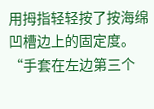用拇指轻轻按了按海绵凹槽边上的固定度。
“手套在左边第三个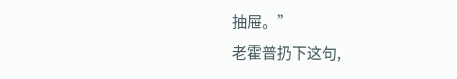抽屉。”
老霍普扔下这句,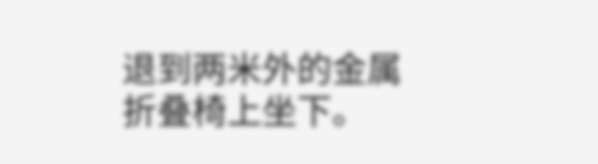退到两米外的金属折叠椅上坐下。